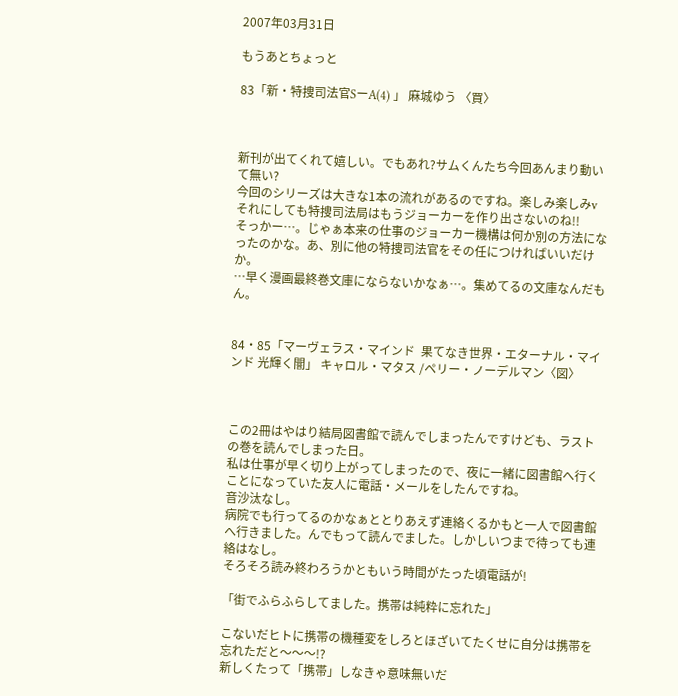2007年03月31日

もうあとちょっと

83「新・特捜司法官SーA(4) 」 麻城ゆう 〈買〉



新刊が出てくれて嬉しい。でもあれ?サムくんたち今回あんまり動いて無い?
今回のシリーズは大きな1本の流れがあるのですね。楽しみ楽しみv
それにしても特捜司法局はもうジョーカーを作り出さないのね!!
そっかー…。じゃぁ本来の仕事のジョーカー機構は何か別の方法になったのかな。あ、別に他の特捜司法官をその任につければいいだけか。
…早く漫画最終巻文庫にならないかなぁ…。集めてるの文庫なんだもん。


84・85「マーヴェラス・マインド  果てなき世界・エターナル・マインド 光輝く闇」 キャロル・マタス /ペリー・ノーデルマン〈図〉



この2冊はやはり結局図書館で読んでしまったんですけども、ラストの巻を読んでしまった日。
私は仕事が早く切り上がってしまったので、夜に一緒に図書館へ行くことになっていた友人に電話・メールをしたんですね。
音沙汰なし。
病院でも行ってるのかなぁととりあえず連絡くるかもと一人で図書館へ行きました。んでもって読んでました。しかしいつまで待っても連絡はなし。
そろそろ読み終わろうかともいう時間がたった頃電話が!

「街でふらふらしてました。携帯は純粋に忘れた」

こないだヒトに携帯の機種変をしろとほざいてたくせに自分は携帯を忘れただと〜〜〜!?
新しくたって「携帯」しなきゃ意味無いだ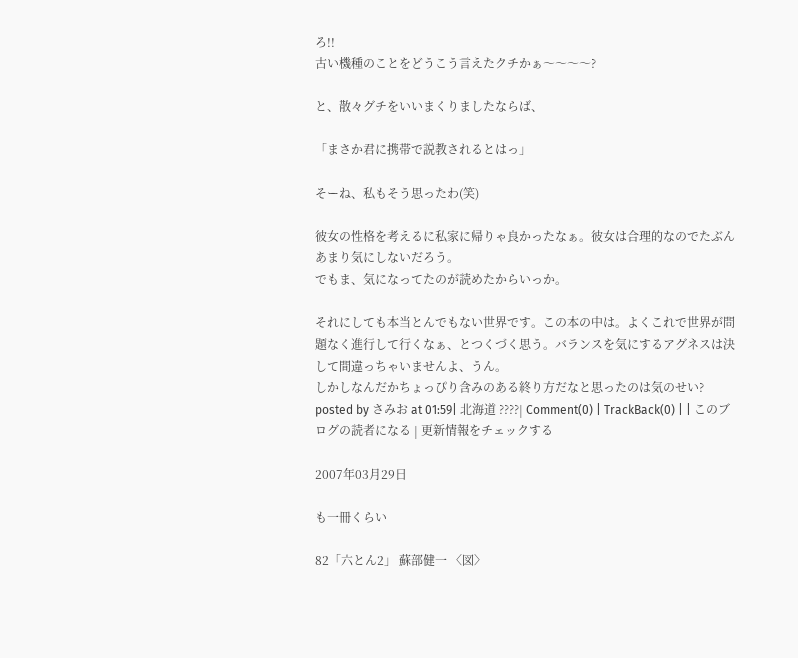ろ!!
古い機種のことをどうこう言えたクチかぁ〜〜〜〜?

と、散々グチをいいまくりましたならば、

「まさか君に携帯で説教されるとはっ」

そーね、私もそう思ったわ(笑)

彼女の性格を考えるに私家に帰りゃ良かったなぁ。彼女は合理的なのでたぶんあまり気にしないだろう。
でもま、気になってたのが読めたからいっか。

それにしても本当とんでもない世界です。この本の中は。よくこれで世界が問題なく進行して行くなぁ、とつくづく思う。バランスを気にするアグネスは決して間違っちゃいませんよ、うん。
しかしなんだかちょっぴり含みのある終り方だなと思ったのは気のせい?
posted by さみお at 01:59| 北海道 ????| Comment(0) | TrackBack(0) | | このブログの読者になる | 更新情報をチェックする

2007年03月29日

も一冊くらい

82「六とん2」 蘇部健一 〈図〉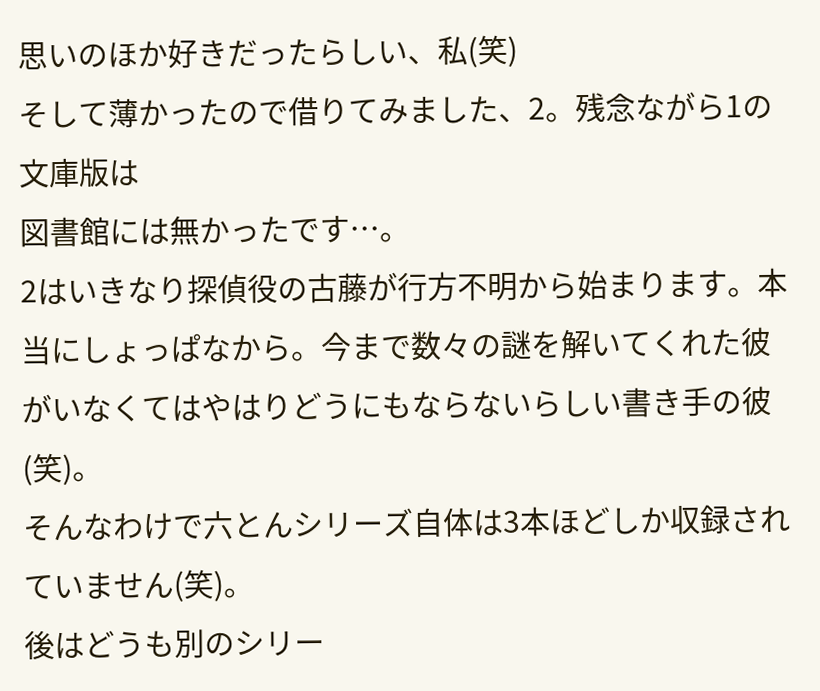思いのほか好きだったらしい、私(笑)
そして薄かったので借りてみました、2。残念ながら1の文庫版は
図書館には無かったです…。
2はいきなり探偵役の古藤が行方不明から始まります。本当にしょっぱなから。今まで数々の謎を解いてくれた彼がいなくてはやはりどうにもならないらしい書き手の彼(笑)。
そんなわけで六とんシリーズ自体は3本ほどしか収録されていません(笑)。
後はどうも別のシリー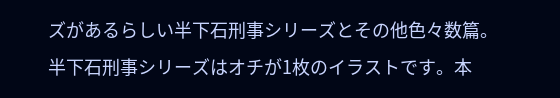ズがあるらしい半下石刑事シリーズとその他色々数篇。
半下石刑事シリーズはオチが1枚のイラストです。本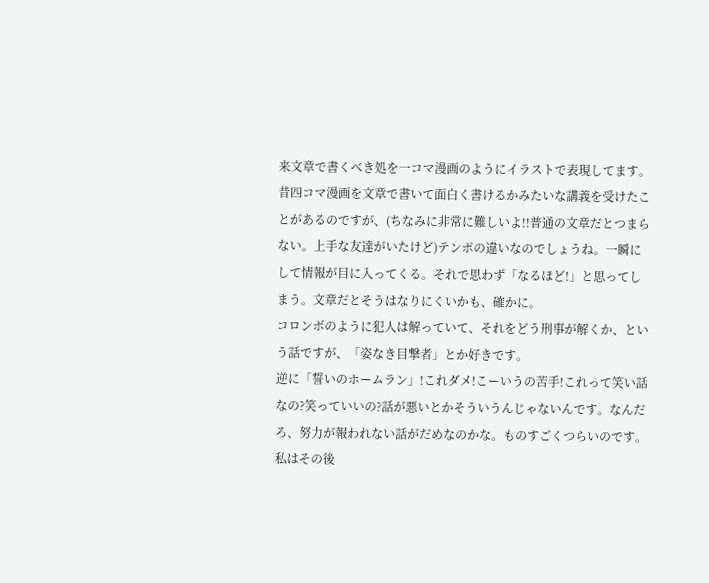来文章で書くべき処を一コマ漫画のようにイラストで表現してます。
昔四コマ漫画を文章で書いて面白く書けるかみたいな講義を受けたことがあるのですが、(ちなみに非常に難しいよ!!普通の文章だとつまらない。上手な友達がいたけど)テンポの違いなのでしょうね。一瞬にして情報が目に入ってくる。それで思わず「なるほど!」と思ってしまう。文章だとそうはなりにくいかも、確かに。
コロンボのように犯人は解っていて、それをどう刑事が解くか、という話ですが、「姿なき目撃者」とか好きです。
逆に「誓いのホームラン」!これダメ!こーいうの苦手!これって笑い話なの?笑っていいの?話が悪いとかそういうんじゃないんです。なんだろ、努力が報われない話がだめなのかな。ものすごくつらいのです。私はその後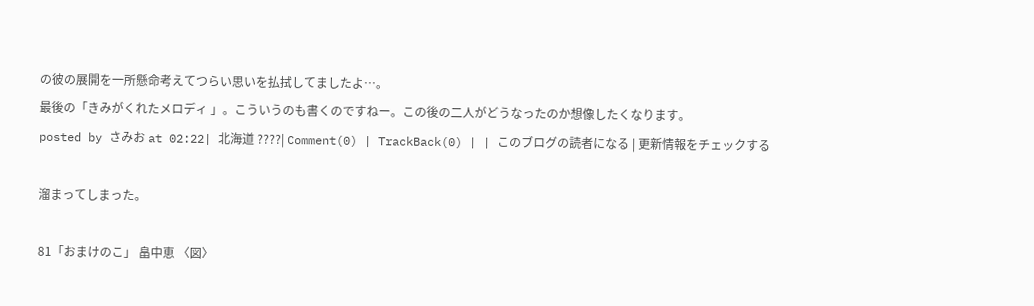の彼の展開を一所懸命考えてつらい思いを払拭してましたよ…。
最後の「きみがくれたメロディ 」。こういうのも書くのですねー。この後の二人がどうなったのか想像したくなります。
posted by さみお at 02:22| 北海道 ????| Comment(0) | TrackBack(0) | | このブログの読者になる | 更新情報をチェックする

溜まってしまった。

81「おまけのこ」 畠中恵 〈図〉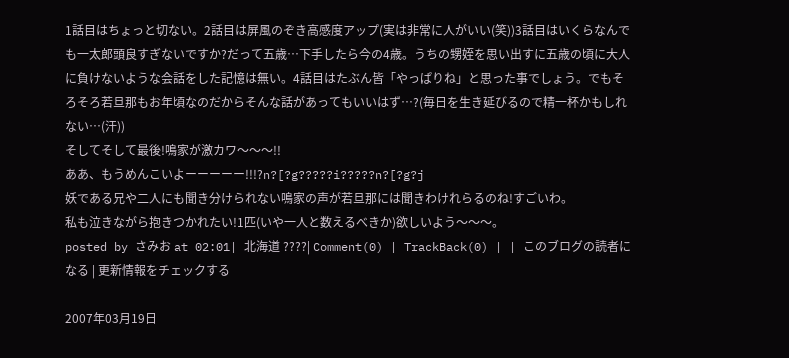1話目はちょっと切ない。2話目は屏風のぞき高感度アップ(実は非常に人がいい(笑))3話目はいくらなんでも一太郎頭良すぎないですか?だって五歳…下手したら今の4歳。うちの甥姪を思い出すに五歳の頃に大人に負けないような会話をした記憶は無い。4話目はたぶん皆「やっぱりね」と思った事でしょう。でもそろそろ若旦那もお年頃なのだからそんな話があってもいいはず…?(毎日を生き延びるので精一杯かもしれない…(汗))
そしてそして最後!鳴家が激カワ〜〜〜!!
ああ、もうめんこいよーーーーー!!!?n?[?g?????i?????n?[?g?j
妖である兄や二人にも聞き分けられない鳴家の声が若旦那には聞きわけれらるのね!すごいわ。
私も泣きながら抱きつかれたい!1匹(いや一人と数えるべきか)欲しいよう〜〜〜。
posted by さみお at 02:01| 北海道 ????| Comment(0) | TrackBack(0) | | このブログの読者になる | 更新情報をチェックする

2007年03月19日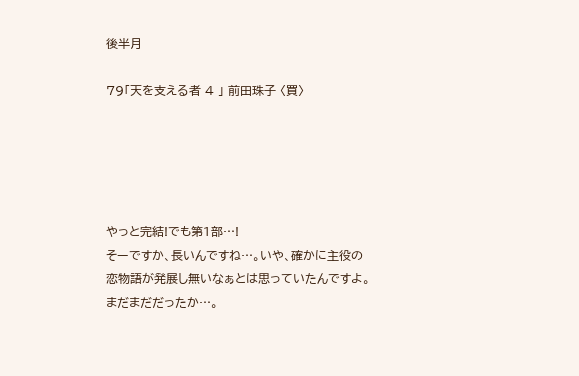後半月

79「天を支える者 4 」 前田珠子 〈買〉





やっと完結!でも第1部…!
そーですか、長いんですね…。いや、確かに主役の恋物語が発展し無いなぁとは思っていたんですよ。まだまだだったか…。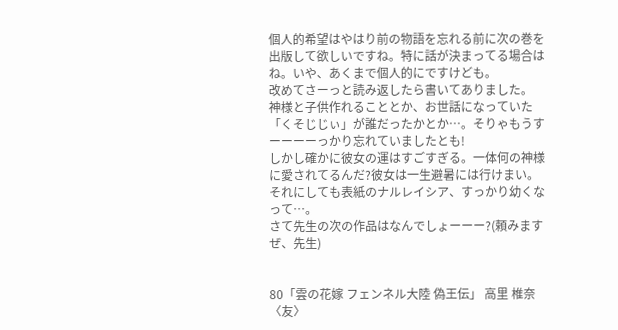個人的希望はやはり前の物語を忘れる前に次の巻を出版して欲しいですね。特に話が決まってる場合はね。いや、あくまで個人的にですけども。
改めてさーっと読み返したら書いてありました。
神様と子供作れることとか、お世話になっていた「くそじじぃ」が誰だったかとか…。そりゃもうすーーーーっかり忘れていましたとも!
しかし確かに彼女の運はすごすぎる。一体何の神様に愛されてるんだ?彼女は一生避暑には行けまい。
それにしても表紙のナルレイシア、すっかり幼くなって…。
さて先生の次の作品はなんでしょーーー?(頼みますぜ、先生)


80「雲の花嫁 フェンネル大陸 偽王伝」 高里 椎奈 〈友〉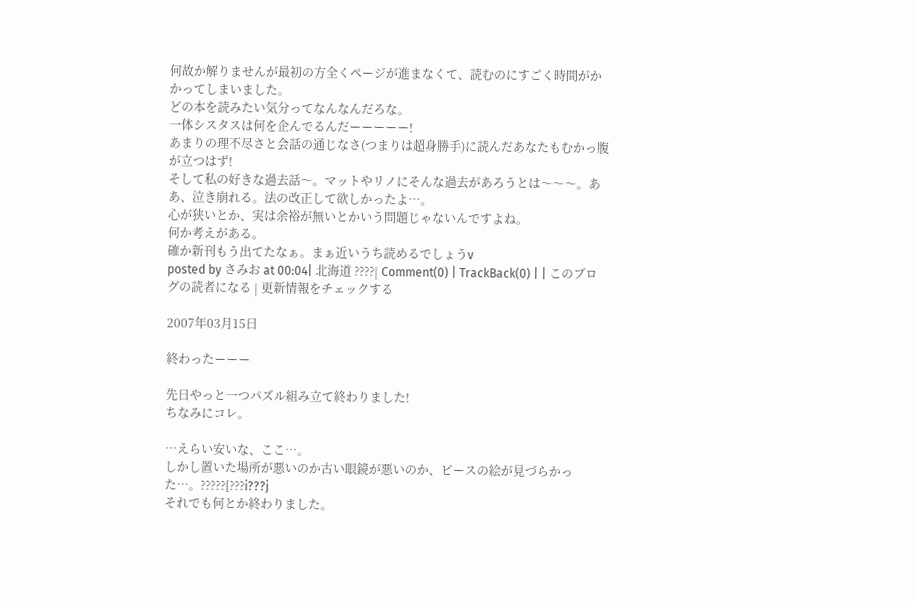何故か解りませんが最初の方全くページが進まなくて、読むのにすごく時間がかかってしまいました。
どの本を読みたい気分ってなんなんだろな。
一体シスタスは何を企んでるんだーーーーー!
あまりの理不尽さと会話の通じなさ(つまりは超身勝手)に読んだあなたもむかっ腹が立つはず!
そして私の好きな過去話〜。マットやリノにそんな過去があろうとは〜〜〜。ああ、泣き崩れる。法の改正して欲しかったよ…。
心が狭いとか、実は余裕が無いとかいう問題じゃないんですよね。
何か考えがある。
確か新刊もう出てたなぁ。まぁ近いうち読めるでしょうv
posted by さみお at 00:04| 北海道 ????| Comment(0) | TrackBack(0) | | このブログの読者になる | 更新情報をチェックする

2007年03月15日

終わったーーー

先日やっと一つパズル組み立て終わりました!
ちなみにコレ。

…えらい安いな、ここ…。
しかし置いた場所が悪いのか古い眼鏡が悪いのか、ピースの絵が見づらかった…。?????[???i???j
それでも何とか終わりました。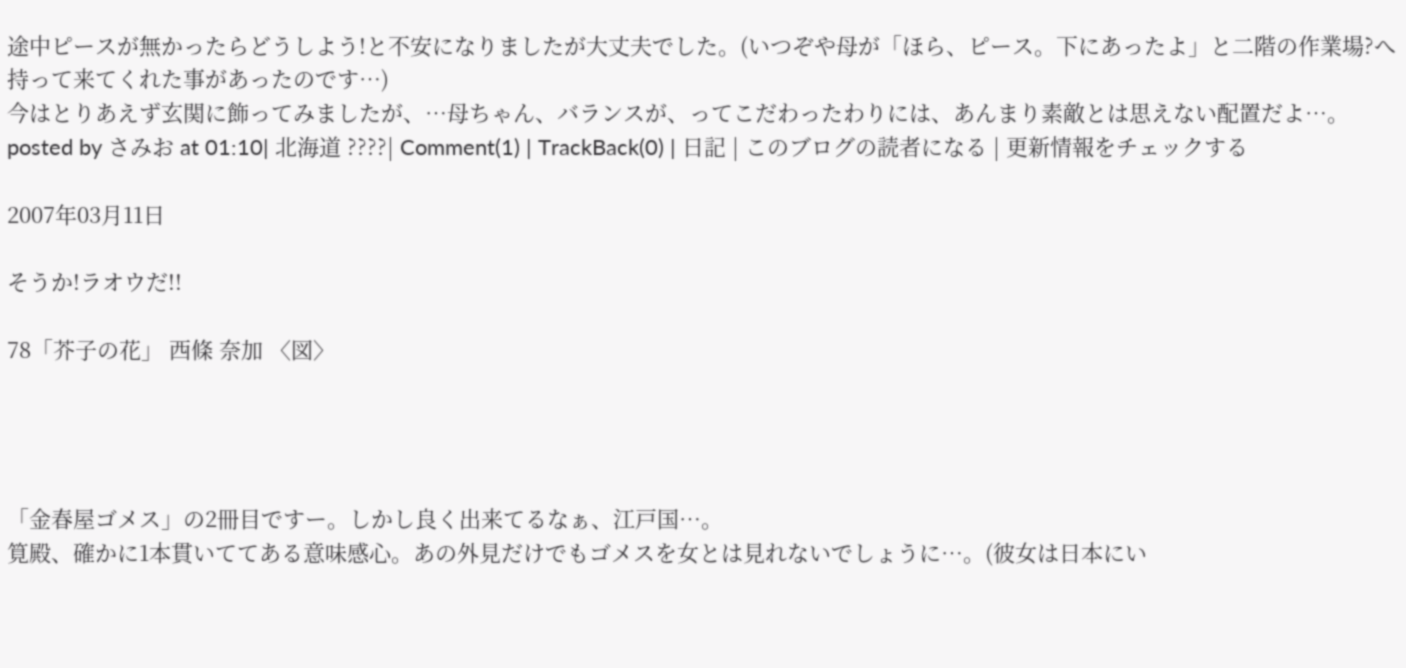途中ピースが無かったらどうしよう!と不安になりましたが大丈夫でした。(いつぞや母が「ほら、ピース。下にあったよ」と二階の作業場?へ持って来てくれた事があったのです…)
今はとりあえず玄関に飾ってみましたが、…母ちゃん、バランスが、ってこだわったわりには、あんまり素敵とは思えない配置だよ…。
posted by さみお at 01:10| 北海道 ????| Comment(1) | TrackBack(0) | 日記 | このブログの読者になる | 更新情報をチェックする

2007年03月11日

そうか!ラオウだ!!

78「芥子の花」 西條 奈加 〈図〉




「金春屋ゴメス」の2冊目ですー。しかし良く出来てるなぁ、江戸国…。
筧殿、確かに1本貫いててある意味感心。あの外見だけでもゴメスを女とは見れないでしょうに…。(彼女は日本にい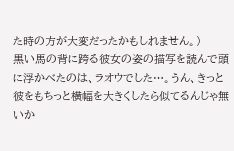た時の方が大変だったかもしれません。)
黒い馬の背に跨る彼女の姿の描写を読んで頭に浮かべたのは、ラオウでした…。うん、きっと彼をもちっと横幅を大きくしたら似てるんじゃ無いか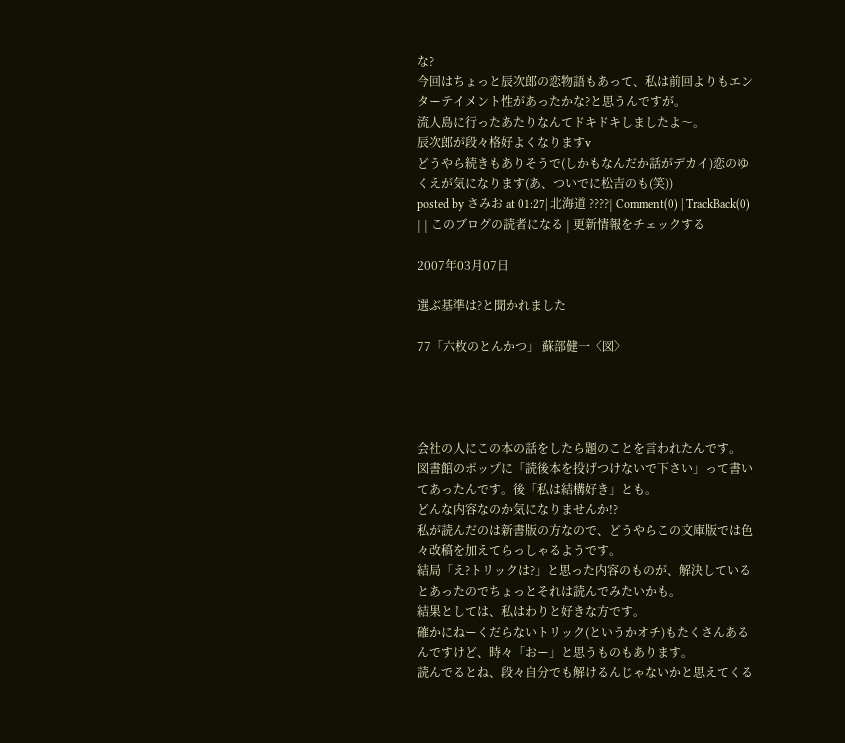な?
今回はちょっと辰次郎の恋物語もあって、私は前回よりもエンターテイメント性があったかな?と思うんですが。
流人島に行ったあたりなんてドキドキしましたよ〜。
辰次郎が段々格好よくなりますv
どうやら続きもありそうで(しかもなんだか話がデカイ)恋のゆくえが気になります(あ、ついでに松吉のも(笑))
posted by さみお at 01:27| 北海道 ????| Comment(0) | TrackBack(0) | | このブログの読者になる | 更新情報をチェックする

2007年03月07日

選ぶ基準は?と聞かれました

77「六枚のとんかつ」 蘇部健一〈図〉




会社の人にこの本の話をしたら題のことを言われたんです。
図書館のポップに「読後本を投げつけないで下さい」って書いてあったんです。後「私は結構好き」とも。
どんな内容なのか気になりませんか!?
私が読んだのは新書版の方なので、どうやらこの文庫版では色々改稿を加えてらっしゃるようです。
結局「え?トリックは?」と思った内容のものが、解決しているとあったのでちょっとそれは読んでみたいかも。
結果としては、私はわりと好きな方です。
確かにねーくだらないトリック(というかオチ)もたくさんあるんですけど、時々「おー」と思うものもあります。
読んでるとね、段々自分でも解けるんじゃないかと思えてくる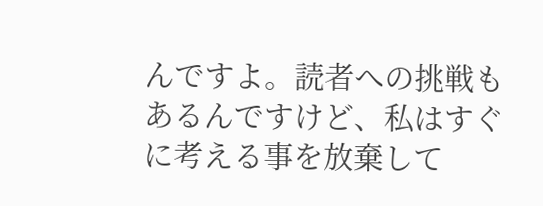んですよ。読者への挑戦もあるんですけど、私はすぐに考える事を放棄して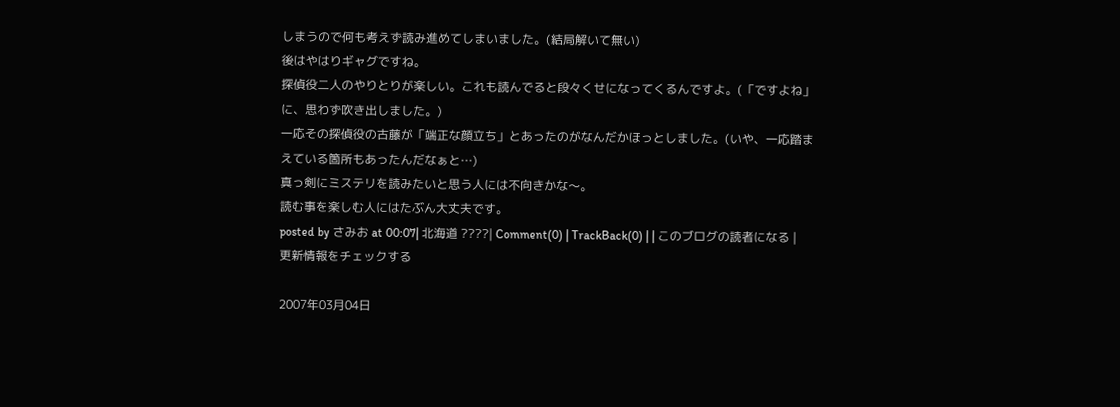しまうので何も考えず読み進めてしまいました。(結局解いて無い)
後はやはりギャグですね。
探偵役二人のやりとりが楽しい。これも読んでると段々くせになってくるんですよ。(「ですよね」に、思わず吹き出しました。)
一応その探偵役の古藤が「端正な顔立ち」とあったのがなんだかほっとしました。(いや、一応踏まえている箇所もあったんだなぁと…)
真っ剣にミステリを読みたいと思う人には不向きかな〜。
読む事を楽しむ人にはたぶん大丈夫です。
posted by さみお at 00:07| 北海道 ????| Comment(0) | TrackBack(0) | | このブログの読者になる | 更新情報をチェックする

2007年03月04日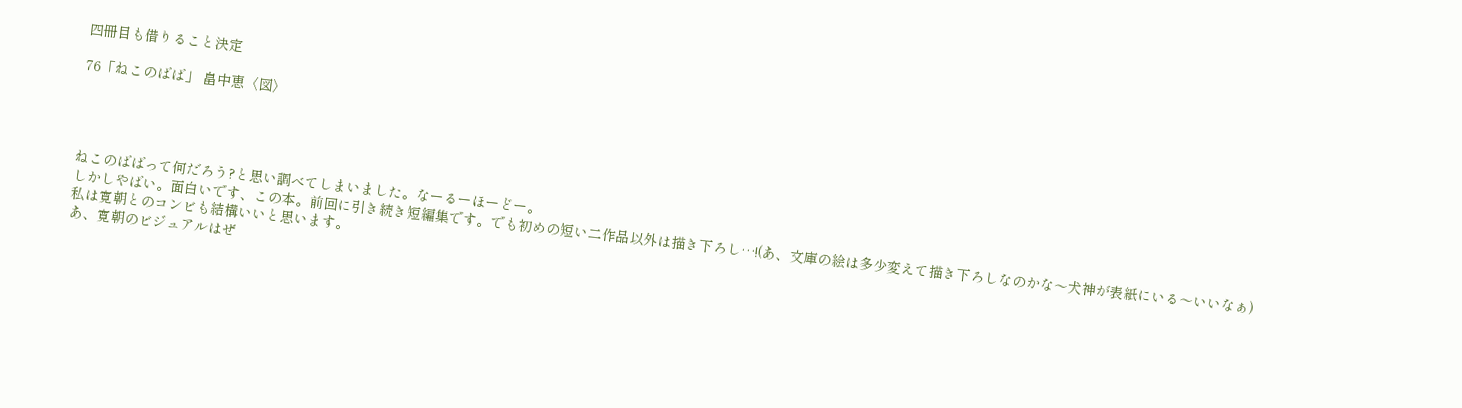四冊目も借りること決定

76「ねこのばば」 畠中恵〈図〉




ねこのばばって何だろう?と思い調べてしまいました。なーるーほーどー。
しかしやばい。面白いです、この本。前回に引き続き短編集です。でも初めの短い二作品以外は描き下ろし…!(あ、文庫の絵は多少変えて描き下ろしなのかな〜犬神が表紙にいる〜いいなぁ)
私は寛朝とのコンビも結構いいと思います。
あ、寛朝のビジュアルはぜ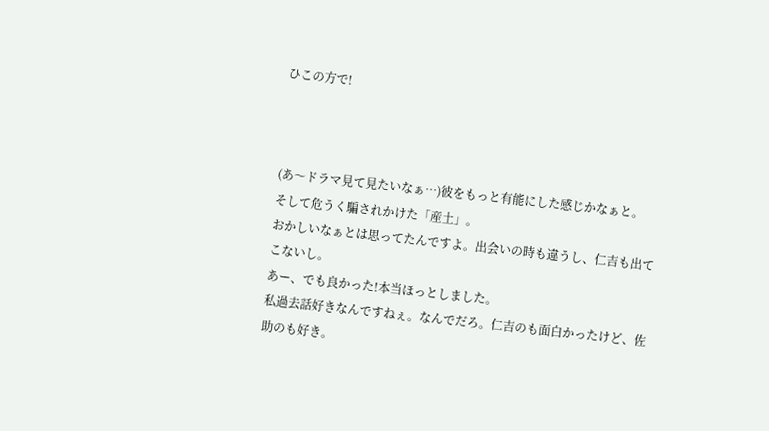ひこの方で!



(あ〜ドラマ見て見たいなぁ…)彼をもっと有能にした感じかなぁと。
そして危うく騙されかけた「産土」。
おかしいなぁとは思ってたんですよ。出会いの時も違うし、仁吉も出てこないし。
あー、でも良かった!本当ほっとしました。
私過去話好きなんですねぇ。なんでだろ。仁吉のも面白かったけど、佐助のも好き。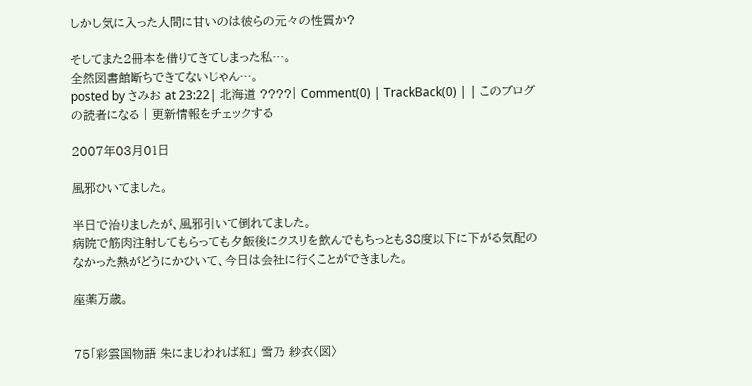しかし気に入った人間に甘いのは彼らの元々の性質か?

そしてまた2冊本を借りてきてしまった私…。
全然図書館断ちできてないじゃん…。
posted by さみお at 23:22| 北海道 ????| Comment(0) | TrackBack(0) | | このブログの読者になる | 更新情報をチェックする

2007年03月01日

風邪ひいてました。

半日で治りましたが、風邪引いて倒れてました。
病院で筋肉注射してもらっても夕飯後にクスリを飲んでもちっとも38度以下に下がる気配のなかった熱がどうにかひいて、今日は会社に行くことができました。

座薬万歳。


75「彩雲国物語 朱にまじわれば紅」 雪乃 紗衣〈図〉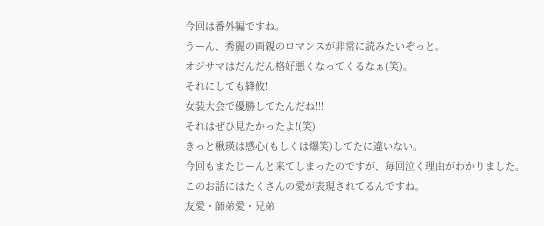今回は番外編ですね。
うーん、秀麗の両親のロマンスが非常に読みたいぞっと。
オジサマはだんだん格好悪くなってくるなぁ(笑)。
それにしても絳攸!
女装大会で優勝してたんだね!!!
それはぜひ見たかったよ!(笑)
きっと楸瑛は感心(もしくは爆笑)してたに違いない。
今回もまたじーんと来てしまったのですが、毎回泣く理由がわかりました。
このお話にはたくさんの愛が表現されてるんですね。
友愛・師弟愛・兄弟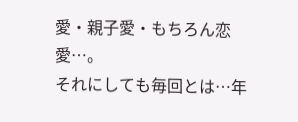愛・親子愛・もちろん恋愛…。
それにしても毎回とは…年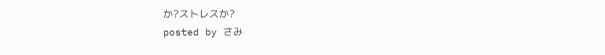か?ストレスか?
posted by さみ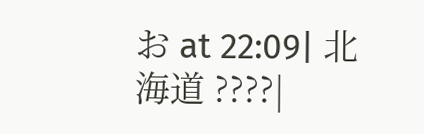お at 22:09| 北海道 ????|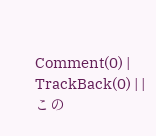Comment(0) | TrackBack(0) | | この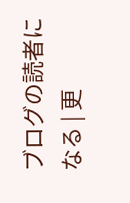ブログの読者になる | 更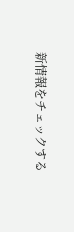新情報をチェックする